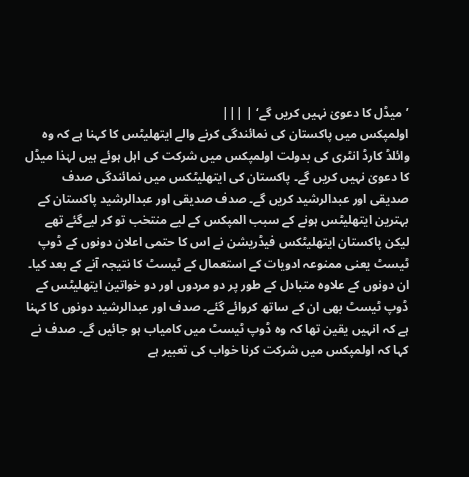’میڈل کا دعویٰ نہیں کریں گے‘ | |||
اولمپکس میں پاکستان کی نمائندگی کرنے والے ایتھلیٹس کا کہنا ہے کہ وہ وائلڈ کارڈ انٹری کی بدولت اولمپکس میں شرکت کی اہل ہوئے ہیں لہٰذا میڈل کا دعویٰ نہیں کریں گے۔ پاکستان کی ایتھلیٹکس میں نمائندگی صدف صدیقی اور عبدالرشید کریں گے۔ صدف صدیقی اور عبدالرشید پاکستان کے بہترین ایتھلیٹس ہونے کے سبب المپکس کے لیے منتخب تو کر لیےگئے تھے لیکن پاکستان ایتھلیٹکس فیڈریشن نے اس کا حتمی اعلان دونوں کے ڈوپ ٹیسٹ یعنی ممنوعہ ادویات کے استعمال کے ٹیسٹ کا نتیجہ آنے کے بعد کیا۔ ان دونوں کے علاوہ متبادل کے طور پر دو مردوں اور دو خواتین ایتھلیٹس کے ڈوپ ٹیسٹ بھی ان کے ساتھ کروائے گئے۔ صدف اور عبدالرشید دونوں کا کہنا ہے کہ انہیں یقین تھا کہ وہ ڈوپ ٹیسٹ میں کامیاب ہو جائیں گے۔ صدف نے کہا کہ اولمپکس میں شرکت کرنا خواب کی تعبیر ہے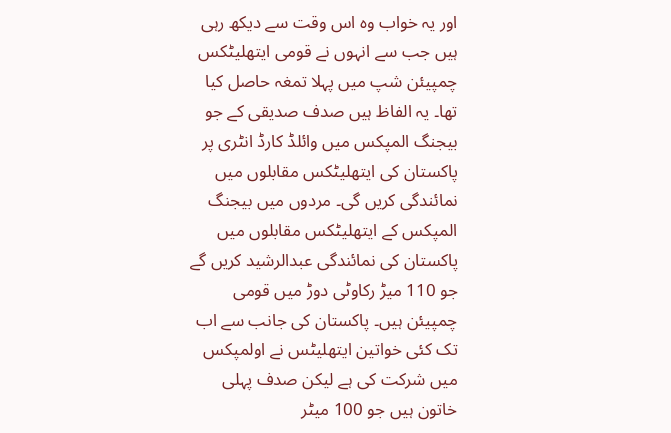اور یہ خواب وہ اس وقت سے دیکھ رہی ہیں جب سے انہوں نے قومی ایتھلیٹکس چمپیئن شپ میں پہلا تمغہ حاصل کیا تھا۔ یہ الفاظ ہیں صدف صدیقی کے جو بیجنگ المپکس میں وائلڈ کارڈ انٹری پر پاکستان کی ایتھلیٹکس مقابلوں میں نمائندگی کریں گی۔ مردوں میں بیجنگ المپکس کے ایتھلیٹکس مقابلوں میں پاکستان کی نمائندگی عبدالرشید کریں گے جو 110 میڑ رکاوٹی دوڑ میں قومی چمپیئن ہیں۔ پاکستان کی جانب سے اب تک کئی خواتین ایتھلیٹس نے اولمپکس میں شرکت کی ہے لیکن صدف پہلی خاتون ہیں جو 100 میٹر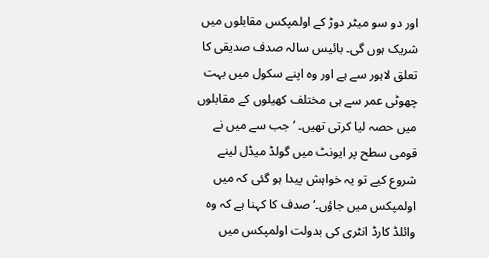اور دو سو میٹر دوڑ کے اولمپکس مقابلوں میں شریک ہوں گی۔ بائیس سالہ صدف صدیقی کا تعلق لاہور سے ہے اور وہ اپنے سکول میں بہت چھوٹی عمر سے ہی مختلف کھیلوں کے مقابلوں میں حصہ لیا کرتی تھیں۔ ’جب سے میں نے قومی سطح پر ایونٹ میں گولڈ میڈل لینے شروع کیے تو یہ خواہش پیدا ہو گئی کہ میں اولمپکس میں جاؤں۔‘ صدف کا کہنا ہے کہ وہ وائلڈ کارڈ انٹری کی بدولت اولمپکس میں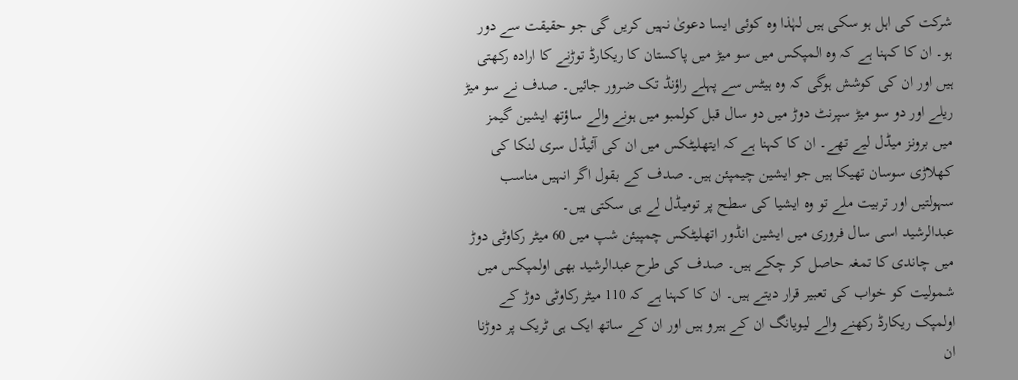شرکت کی اہل ہو سکی ہیں لہٰذا وہ کوئی ایسا دعویٰ نہیں کریں گی جو حقیقت سے دور ہو۔ ان کا کہنا ہے کہ وہ المپکس میں سو میڑ میں پاکستان کا ریکارڈ توڑنے کا ارادہ رکھتی ہیں اور ان کی کوشش ہوگی کہ وہ ہیٹس سے پہلے راؤنڈ تک ضرور جائیں۔ صدف نے سو میڑ ریلے اور دو سو میڑ سپرنٹ دوڑ میں دو سال قبل کولمبو میں ہونے والے ساؤتھ ایشین گیمز میں برونز میڈل لیے تھے۔ ان کا کہنا ہے کہ ایتھلیٹکس میں ان کی آئیڈل سری لنکا کی کھلاڑی سوسان تھیکا ہیں جو ایشین چیمپئن ہیں۔ صدف کے بقول اگر انہیں مناسب سہولتیں اور تربیت ملے تو وہ ایشیا کی سطح پر تومیڈل لے ہی سکتی ہیں۔
عبدالرشید اسی سال فروری میں ایشین انڈور اتھلیٹکس چمپیئن شپ میں 60 میٹر رکاوٹی دوڑ میں چاندی کا تمغہ حاصل کر چکے ہیں۔ صدف کی طرح عبدالرشید بھی اولمپکس میں شمولیت کو خواب کی تعبیر قرار دیتے ہیں۔ ان کا کہنا ہے کہ 110 میٹر رکاوٹی دوڑ کے اولمپک ریکارڈ رکھنے والے لیویانگ ان کے ہیرو ہیں اور ان کے ساتھ ایک ہی ٹریک پر دوڑنا ان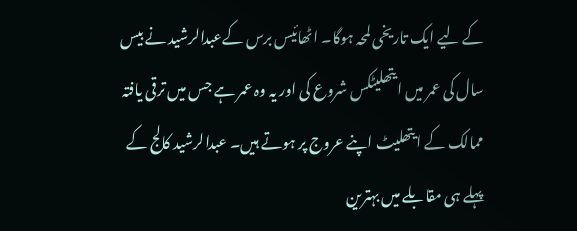کے لیے ایک تاریخی لمحہ ہوگا۔ اٹھائیس برس کےعبدالرشید نے بیس سال کی عمر میں ایتھلیٹکس شروع کی اور یہ وہ عمر ہے جس میں ترقی یافتہ ممالک کے ایتھلیٹ اپنے عروج پر ہوتے ہیں۔ عبدالرشید کالج کے پہلے ہی مقابلے میں بہترین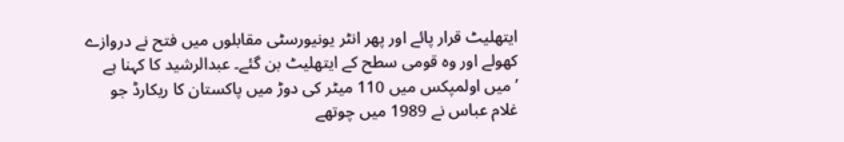ایتھلیٹ قرار پائے اور پھر انٹر یونیورسٹی مقابلوں میں فتح نے دروازے کھولے اور وہ قومی سطح کے ایتھلیٹ بن گئے۔ عبدالرشید کا کہنا ہے ’میں اولمپکس میں 110 میٹر کی دوڑ میں پاکستان کا ریکارڈ جو غلام عباس نے 1989 میں چوتھے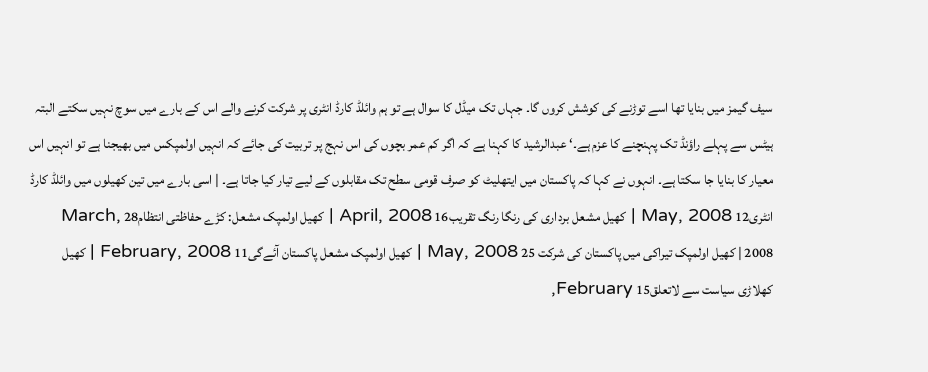سیف گیمز میں بنایا تھا اسے توڑنے کی کوشش کروں گا۔ جہاں تک میڈل کا سوال ہے تو ہم وائلڈ کارڈ انٹری پر شرکت کرنے والے اس کے بارے میں سوچ نہیں سکتے البتہ ہیٹس سے پہلے راؤنڈ تک پہنچنے کا عزم ہے۔‘ عبدالرشید کا کہنا ہے کہ اگر کم عمر بچوں کی اس نہج پر تربیت کی جائے کہ انہیں اولمپکس میں بھیجنا ہے تو انہیں اس معیار کا بنایا جا سکتا ہے۔ انہوں نے کہا کہ پاکستان میں ایتھلیٹ کو صرف قومی سطح تک مقابلوں کے لیے تیار کیا جاتا ہے۔ | اسی بارے میں تین کھیلوں میں وائلڈ کارڈ انٹری12 May, 2008 | کھیل مشعل برداری کی رنگا رنگ تقریب16 April, 2008 | کھیل اولمپک مشعل: کڑے حفاظتی انتظام28 March, 2008 | کھیل اولمپک تیراکی میں پاکستان کی شرکت 25 May, 2008 | کھیل اولمپک مشعل پاکستان آئےگی11 February, 2008 | کھیل کھلاڑی سیاست سے لاتعلق15 February,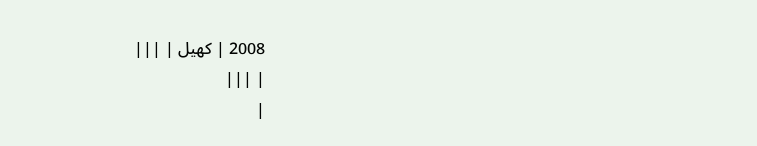2008 | کھیل | |||
| |||
|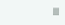|||